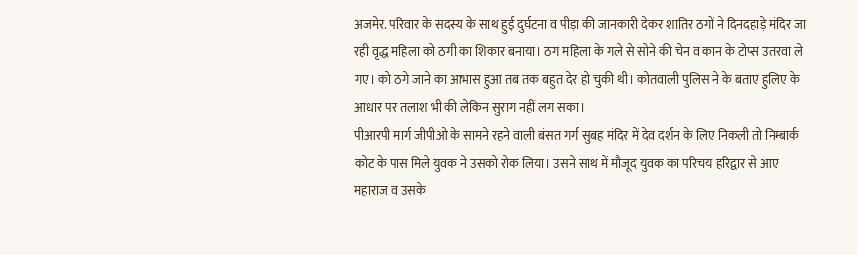अजमेर. परिवार के सदस्य के साथ हुई दुर्घटना व पीड़ा की जानकारी देकर शातिर ठगों ने दिनदहाड़े मंदिर जा रही वृद्ध महिला को ठगी का शिकार बनाया। ठग महिला के गले से सोने की चेन व कान के टोप्स उतरवा ले गए। को ठगे जाने का आभास हुआ तब तक बहुत देर हो चुकी थी। कोतवाली पुलिस ने के बताए हुलिए के आधार पर तलाश भी की लेकिन सुराग नहीं लग सका।
पीआरपी मार्ग जीपीओ के सामने रहने वाली बंसत गर्ग सुबह मंदिर में देव दर्शन के लिए निकली तो निम्बार्क कोट के पास मिले युवक ने उसको रोक लिया। उसने साथ में मौजूद युवक का परिचय हरिद्वार से आए महाराज व उसके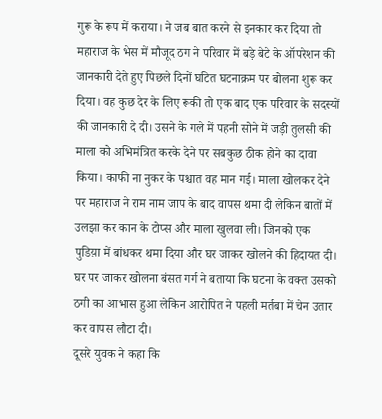गुरू के रूप में कराया। ने जब बात करने से इनकार कर दिया तो महाराज के भेस में मौजूद ठग ने परिवार में बड़े बेटे के ऑपरेशन की जानकारी देते हुए पिछले दिनों घटित घटनाक्रम पर बोलना शुरू कर दिया। वह कुछ देर के लिए रूकी तो एक बाद एक परिवार के सदस्यों की जानकारी दे दी। उसने के गले में पहनी सोने में जड़ी तुलसी की माला को अभिमंत्रित करके देने पर सबकुछ ठीक होने का दावा किया। काफी ना नुकर के पश्चात वह मान गई। माला खोलकर देने पर महाराज ने राम नाम जाप के बाद वापस थमा दी लेकिन बातों में उलझा कर कान के टोप्स और माला खुलवा ली। जिनको एक पुडिय़ा में बांधकर थमा दिया और घर जाकर खोलने की हिदायत दी। घर पर जाकर खोलना बंसत गर्ग ने बताया कि घटना के वक्त उसको ठगी का आभास हुआ लेकिन आरोपित ने पहली मर्तबा में चेन उतार कर वापस लौटा दी।
दूसरे युवक ने कहा कि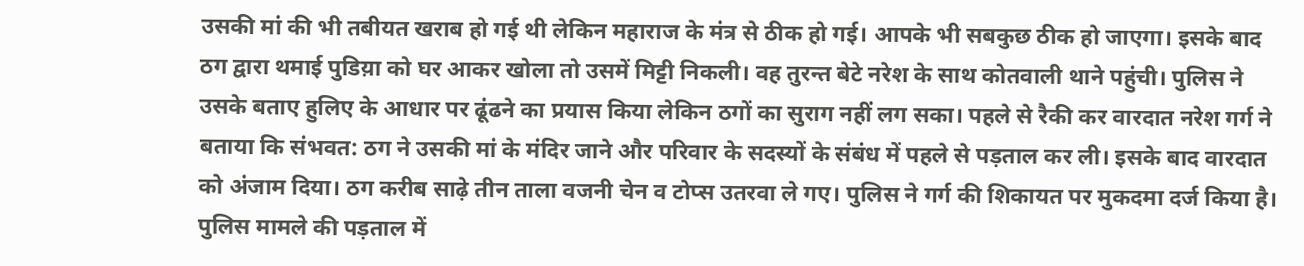उसकी मां की भी तबीयत खराब हो गई थी लेकिन महाराज के मंत्र से ठीक हो गई। आपके भी सबकुछ ठीक हो जाएगा। इसके बाद ठग द्वारा थमाई पुडिय़ा को घर आकर खोला तो उसमें मिट्टी निकली। वह तुरन्त बेटे नरेश के साथ कोतवाली थाने पहुंची। पुलिस ने उसके बताए हुलिए के आधार पर ढूंढने का प्रयास किया लेकिन ठगों का सुराग नहीं लग सका। पहले से रैकी कर वारदात नरेश गर्ग ने बताया कि संभवत: ठग ने उसकी मां के मंदिर जाने और परिवार के सदस्यों के संबंध में पहले से पड़ताल कर ली। इसके बाद वारदात को अंजाम दिया। ठग करीब साढ़े तीन ताला वजनी चेन व टोप्स उतरवा ले गए। पुलिस ने गर्ग की शिकायत पर मुकदमा दर्ज किया है। पुलिस मामले की पड़ताल में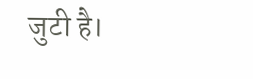जुटी है।